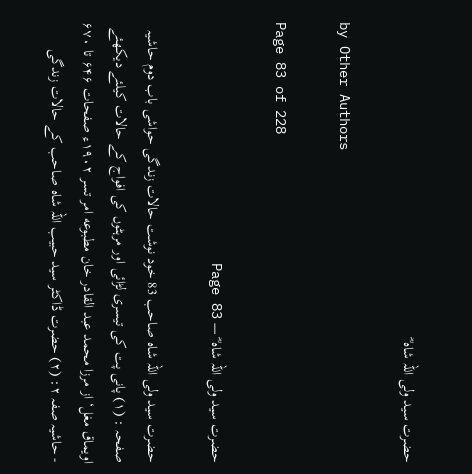حضرت سید ولی اللہ شاہ ؓ

by Other Authors

Page 83 of 228

حضرت سید ولی اللہ شاہ ؓ — Page 83

حضرت سید ولی اللہ شاہ صاحب 83 خود نوشت حالات زندگی حواشی باب دوم حاشیہ صفحہ : (۱) پانی پت کی تیسری لڑائی اور مرہٹوں کی افواج کے حالات کیلئے دیکھئے اویماق مغل‘ از مرزا محمد عبد القادر خان مطبوعه امر تسر ۱۹۰۲ء صفحات ۶۴۶ تا ۶۷۰ - حاشیہ صفہ ۲: (۲) حضرت ڈاکٹر سید حبیب اللہ شاہ صاحب کے حالات زندگی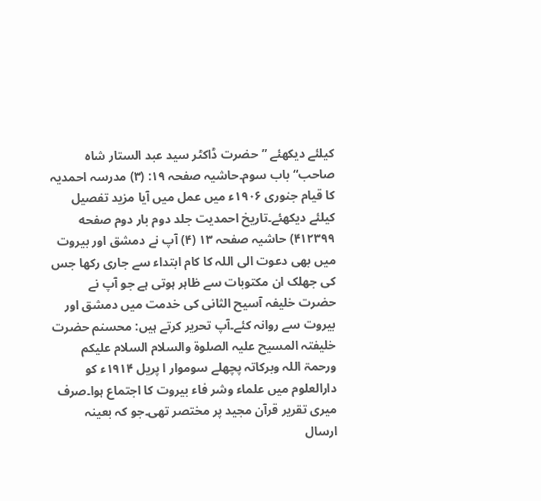کیلئے دیکھئے ”حضرت ڈاکٹر سید عبد الستار شاہ صاحب“ باب سوم۔حاشیہ صفحہ ۱۹: (۳) مدرسہ احمدیہ کا قیام جنوری ۱۹۰۶ء میں عمل میں آیا مزید تفصیل کیلئے دیکھئے۔تاریخ احمدیت جلد دوم بار دوم صفحه ۴۱۲۳۹۹) حاشیہ صفحہ ۱۳ (۴) آپ نے دمشق اور بیروت میں بھی دعوت الی اللہ کا کام ابتداء سے جاری رکھا جس کی جھلک ان مکتوبات سے ظاہر ہوتی ہے جو آپ نے حضرت خلیفہ آسیح الثانی کی خدمت میں دمشق اور بیروت سے روانہ کئے۔آپ تحریر کرتے ہیں: محسنم حضرت خلیفتہ المسیح علیہ الصلوۃ والسلام السلام علیکم ورحمۃ اللہ وبرکاتہ پچھلے سوموار ا پریل ۱۹۱۴ء کو دارالعلوم میں علماء وشر فاء بیروت کا اجتماع ہوا۔صرف میری تقریر قرآن مجید پر مختصر تھی۔جو کہ بعینہ ارسال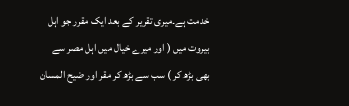خدمت ہے۔میری تقریر کے بعد ایک مقرر جو اہل بیروت میں ( اور میرے خیال میں اہل مصر سے بھی بڑھ کر ) سب سے بڑھ کر مقر اور ضیح المسان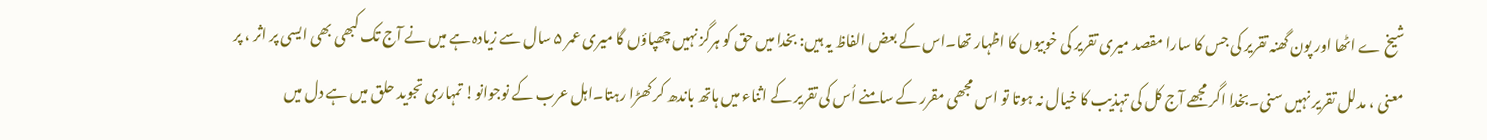شیخ ے اٹھا اور پون گھنہ تقریر کی جس کا سارا مقصد میری تقریر کی خوبیوں کا اظہار تھا۔اس کے بعض الفاظ یہ ہیں: بخدا میں حق کو ہرگز نہیں چھپاؤں گا میری عمر ۵ سال سے زیادہ ہے میں نے آج تک کبھی بھی ایسی پر اثر ، پر معنی ، مدلل تقریر نہیں سنی۔بخدا اگر مجھے آج کل کی تہذیب کا خیال نہ ہوتا تو اس مجھی مقرر کے سامنے اُس کی تقریر کے اثناء میں ہاتھ باندھ کر کھڑا رہتا۔اہل عرب کے نوجوانو! تمہاری تجوید حلق میں ہے دل میں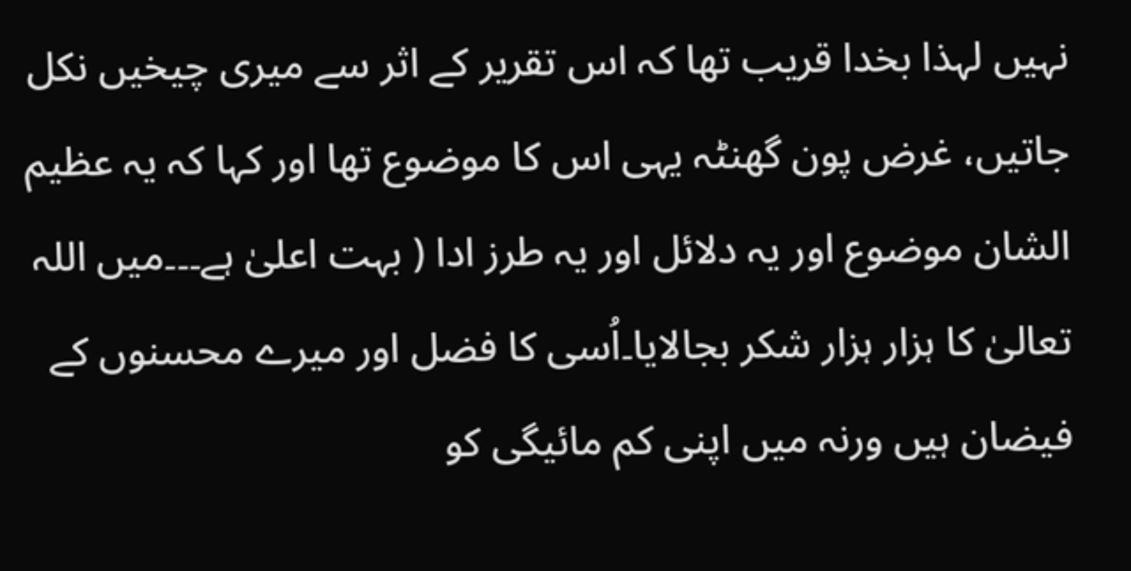نہیں لہذا بخدا قریب تھا کہ اس تقریر کے اثر سے میری چیخیں نکل جاتیں، غرض پون گھنٹہ یہی اس کا موضوع تھا اور کہا کہ یہ عظیم الشان موضوع اور یہ دلائل اور یہ طرز ادا ( بہت اعلیٰ ہے۔۔۔میں اللہ تعالیٰ کا ہزار ہزار شکر بجالایا۔اُسی کا فضل اور میرے محسنوں کے فیضان ہیں ورنہ میں اپنی کم مائیگی کو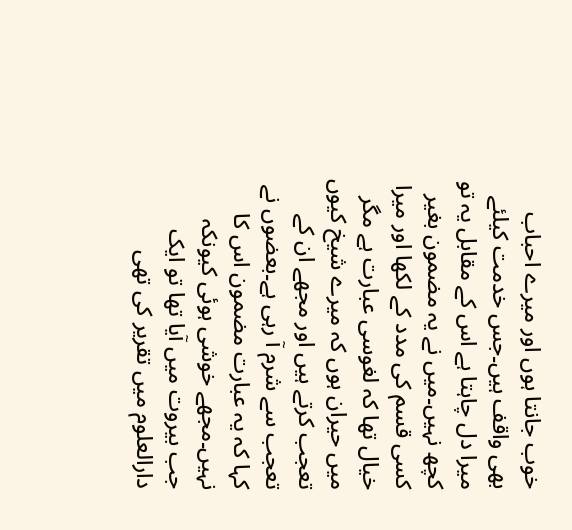خوب جانتا ہوں اور میرے احباب بھی واقف ہیں۔جس خدمت کیلئے میرا دل چاہتا ہے اس کے مقابل یہ تو کچھ نہیں۔میں نے یہ مضمون بغیر کسی قسم کی مدد کے لکھا اور میرا خیال تھا کہ لغوسی عبارت ہے مگر میں حیران ہوں کہ میرے شیخ کیوں تعجب کرتے ہیں اور مجھے ان کے تعجب سے شرم آ رہی ہے۔بعضوں نے کہا کہ یہ عبارت مضمون اس کا نہیں۔مجھے خوشی ہوئی کیونکہ جب بیروت میں آیا تھا تو ایک دارالعلوم میں تقریر کی تھی